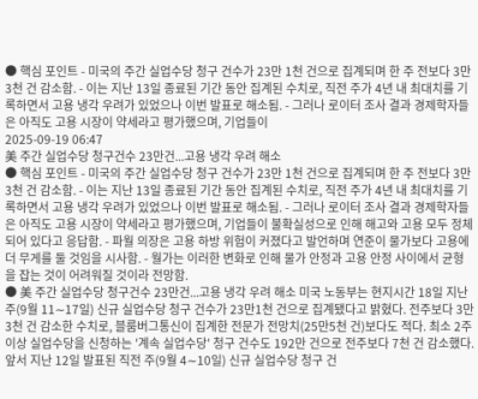● 핵심 포인트 - 미국의 주간 실업수당 청구 건수가 23만 1천 건으로 집계되며 한 주 전보다 3만 3천 건 감소함. - 이는 지난 13일 종료된 기간 동안 집계된 수치로, 직전 주가 4년 내 최대치를 기록하면서 고용 냉각 우려가 있었으나 이번 발표로 해소됨. - 그러나 로이터 조사 결과 경제학자들은 아직도 고용 시장이 약세라고 평가했으며, 기업들이
2025-09-19 06:47
美 주간 실업수당 청구건수 23만건...고용 냉각 우려 해소
● 핵심 포인트 - 미국의 주간 실업수당 청구 건수가 23만 1천 건으로 집계되며 한 주 전보다 3만 3천 건 감소함. - 이는 지난 13일 종료된 기간 동안 집계된 수치로, 직전 주가 4년 내 최대치를 기록하면서 고용 냉각 우려가 있었으나 이번 발표로 해소됨. - 그러나 로이터 조사 결과 경제학자들은 아직도 고용 시장이 약세라고 평가했으며, 기업들이 불확실성으로 인해 해고와 고용 모두 정체되어 있다고 응답함. - 파월 의장은 고용 하방 위험이 커졌다고 발언하며 연준이 물가보다 고용에 더 무게를 둘 것임을 시사함. - 월가는 이러한 변화로 인해 물가 안정과 고용 안정 사이에서 균형을 잡는 것이 어려워질 것이라 전망함.
● 美 주간 실업수당 청구건수 23만건...고용 냉각 우려 해소 미국 노동부는 현지시간 18일 지난주(9월 11∼17일) 신규 실업수당 청구 건수가 23만1천 건으로 집계됐다고 밝혔다. 전주보다 3만3천 건 감소한 수치로, 블룸버그통신이 집계한 전문가 전망치(25만5천 건)보다도 적다. 최소 2주 이상 실업수당을 신청하는 '계속 실업수당' 청구 건수도 192만 건으로 전주보다 7천 건 감소했다.
앞서 지난 12일 발표된 직전 주(9월 4∼10일) 신규 실업수당 청구 건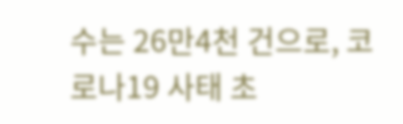수는 26만4천 건으로, 코로나19 사태 초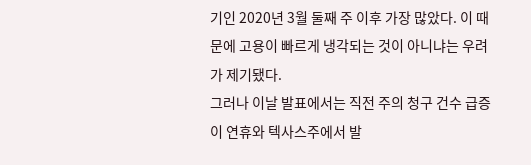기인 2020년 3월 둘째 주 이후 가장 많았다. 이 때문에 고용이 빠르게 냉각되는 것이 아니냐는 우려가 제기됐다.
그러나 이날 발표에서는 직전 주의 청구 건수 급증이 연휴와 텍사스주에서 발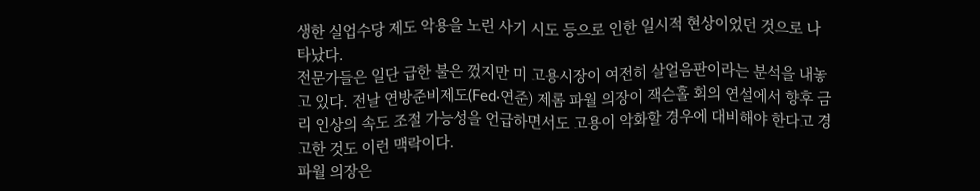생한 실업수당 제도 악용을 노린 사기 시도 등으로 인한 일시적 현상이었던 것으로 나타났다.
전문가들은 일단 급한 불은 껐지만 미 고용시장이 여전히 살얼음판이라는 분석을 내놓고 있다. 전날 연방준비제도(Fed·연준) 제롬 파월 의장이 잭슨홀 회의 연설에서 향후 금리 인상의 속도 조절 가능성을 언급하면서도 고용이 악화할 경우에 대비해야 한다고 경고한 것도 이런 맥락이다.
파월 의장은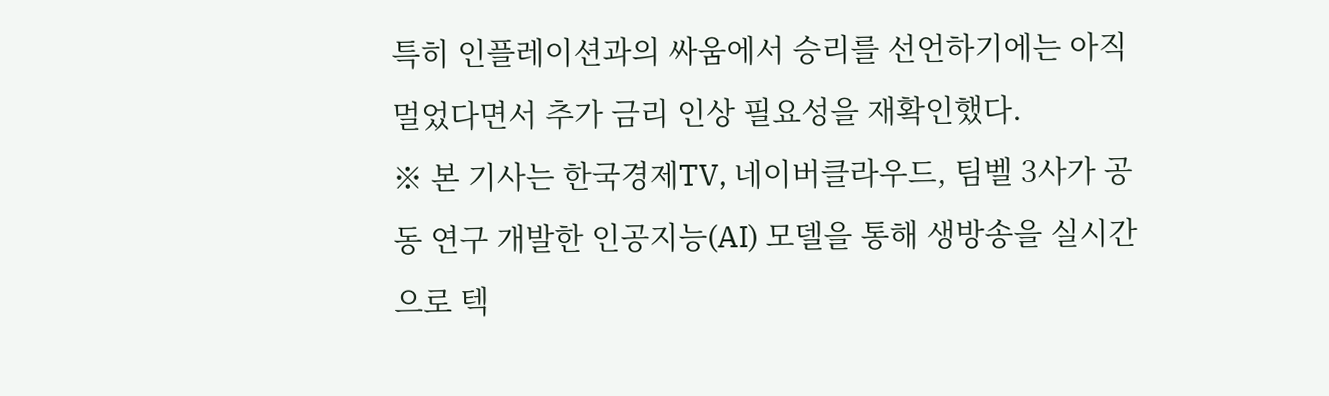특히 인플레이션과의 싸움에서 승리를 선언하기에는 아직 멀었다면서 추가 금리 인상 필요성을 재확인했다.
※ 본 기사는 한국경제TV, 네이버클라우드, 팀벨 3사가 공동 연구 개발한 인공지능(AI) 모델을 통해 생방송을 실시간으로 텍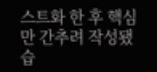스트화 한 후 핵심만 간추려 작성됐습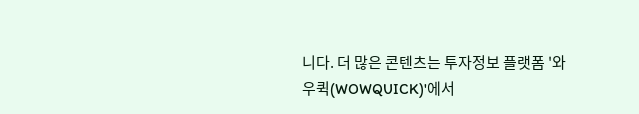니다. 더 많은 콘텐츠는 투자정보 플랫폼 '와우퀵(WOWQUICK)'에서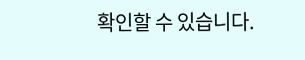확인할 수 있습니다.